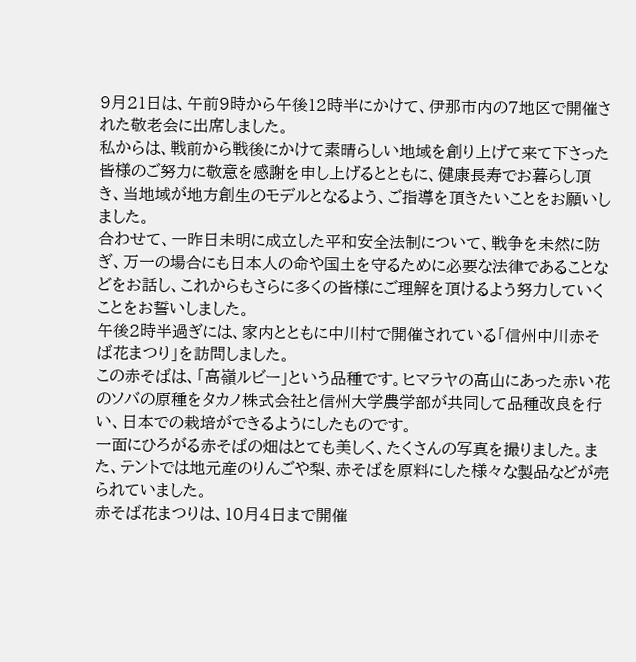9月21日は、午前9時から午後12時半にかけて、伊那市内の7地区で開催された敬老会に出席しました。
私からは、戦前から戦後にかけて素晴らしい地域を創り上げて来て下さった皆様のご努力に敬意を感謝を申し上げるとともに、健康長寿でお暮らし頂き、当地域が地方創生のモデルとなるよう、ご指導を頂きたいことをお願いしました。
合わせて、一昨日未明に成立した平和安全法制について、戦争を未然に防ぎ、万一の場合にも日本人の命や国土を守るために必要な法律であることなどをお話し、これからもさらに多くの皆様にご理解を頂けるよう努力していくことをお誓いしました。
午後2時半過ぎには、家内とともに中川村で開催されている「信州中川赤そば花まつり」を訪問しました。
この赤そばは、「高嶺ルビー」という品種です。ヒマラヤの高山にあった赤い花のソバの原種をタカノ株式会社と信州大学農学部が共同して品種改良を行い、日本での栽培ができるようにしたものです。
一面にひろがる赤そばの畑はとても美しく、たくさんの写真を撮りました。また、テントでは地元産のりんごや梨、赤そばを原料にした様々な製品などが売られていました。
赤そば花まつりは、10月4日まで開催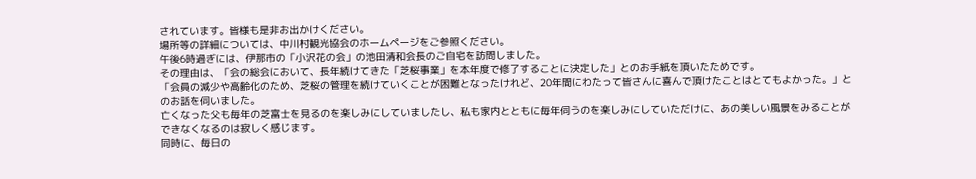されています。皆様も是非お出かけください。
場所等の詳細については、中川村観光協会のホームページをご参照ください。
午後6時過ぎには、伊那市の「小沢花の会」の池田清和会長のご自宅を訪問しました。
その理由は、「会の総会において、長年続けてきた「芝桜事業」を本年度で修了することに決定した」とのお手紙を頂いたためです。
「会員の減少や高齢化のため、芝桜の管理を続けていくことが困難となったけれど、20年間にわたって皆さんに喜んで頂けたことはとてもよかった。」とのお話を伺いました。
亡くなった父も毎年の芝富士を見るのを楽しみにしていましたし、私も家内とともに毎年伺うのを楽しみにしていただけに、あの美しい風景をみることができなくなるのは寂しく感じます。
同時に、毎日の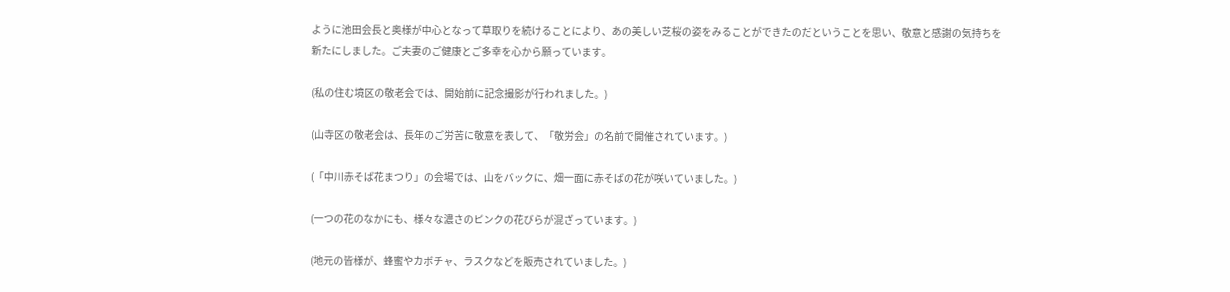ように池田会長と奥様が中心となって草取りを続けることにより、あの美しい芝桜の姿をみることができたのだということを思い、敬意と感謝の気持ちを新たにしました。ご夫妻のご健康とご多幸を心から願っています。

(私の住む境区の敬老会では、開始前に記念撮影が行われました。)

(山寺区の敬老会は、長年のご労苦に敬意を表して、「敬労会」の名前で開催されています。)

(「中川赤そば花まつり」の会場では、山をバックに、畑一面に赤そばの花が咲いていました。)

(一つの花のなかにも、様々な濃さのピンクの花びらが混ざっています。)

(地元の皆様が、蜂蜜やカボチャ、ラスクなどを販売されていました。)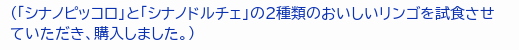(「シナノピッコロ」と「シナノドルチェ」の2種類のおいしいリンゴを試食させていただき、購入しました。)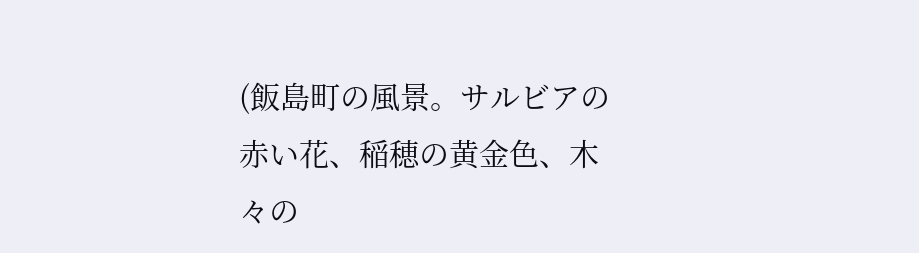(飯島町の風景。サルビアの赤い花、稲穂の黄金色、木々の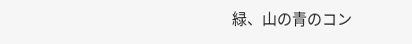緑、山の青のコン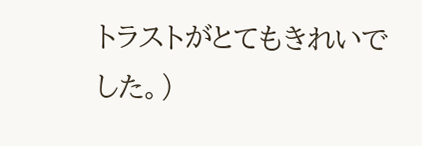トラストがとてもきれいでした。)